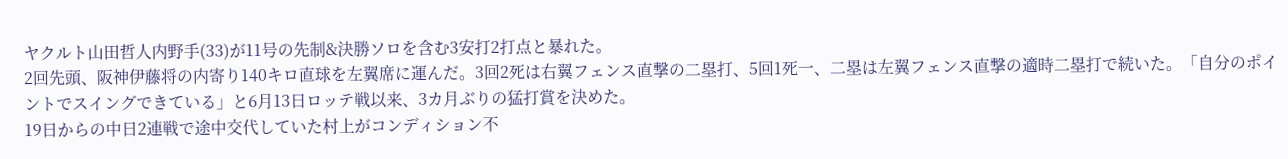ヤクルト山田哲人内野手(33)が11号の先制&決勝ソロを含む3安打2打点と暴れた。
2回先頭、阪神伊藤将の内寄り140キロ直球を左翼席に運んだ。3回2死は右翼フェンス直撃の二塁打、5回1死一、二塁は左翼フェンス直撃の適時二塁打で続いた。「自分のポイントでスイングできている」と6月13日ロッテ戦以来、3カ月ぶりの猛打賞を決めた。
19日からの中日2連戦で途中交代していた村上がコンディション不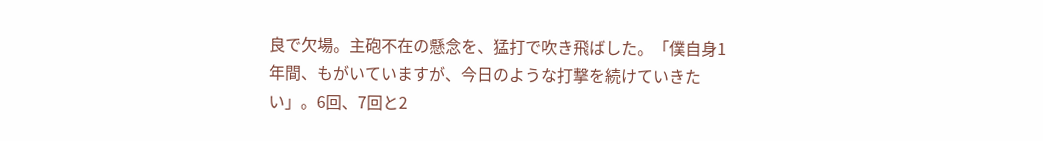良で欠場。主砲不在の懸念を、猛打で吹き飛ばした。「僕自身1年間、もがいていますが、今日のような打撃を続けていきたい」。6回、7回と2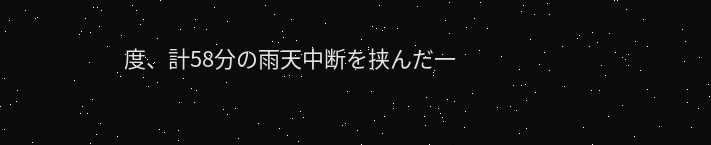度、計58分の雨天中断を挟んだ一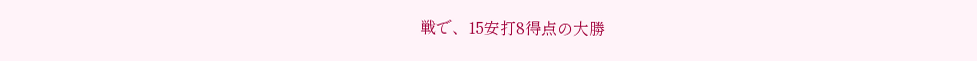戦で、15安打8得点の大勝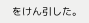をけん引した。